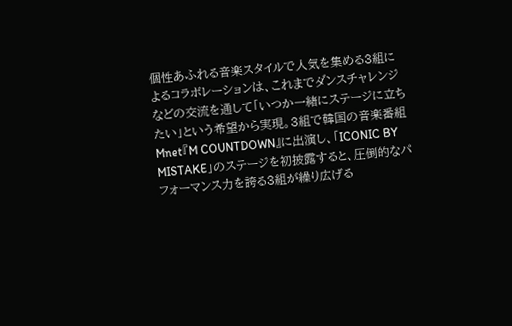個性あふれる音楽スタイルで人気を集める3組によるコラボレーションは、これまでダンスチャレンジなどの交流を通して「いつか一緒にステージに立ちたい」という希望から実現。3組で韓国の音楽番組Mnet『M COUNTDOWN』に出演し、「ICONIC BY MISTAKE」のステージを初披露すると、圧倒的なパフォーマンス力を誇る3組が繰り広げる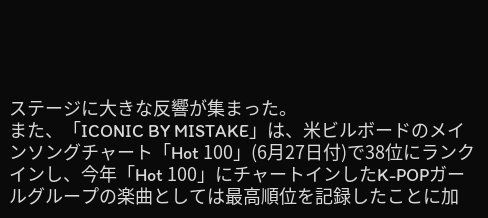ステージに大きな反響が集まった。
また、「ICONIC BY MISTAKE」は、米ビルボードのメインソングチャート「Hot 100」(6月27日付)で38位にランクインし、今年「Hot 100」にチャートインしたK-POPガールグループの楽曲としては最高順位を記録したことに加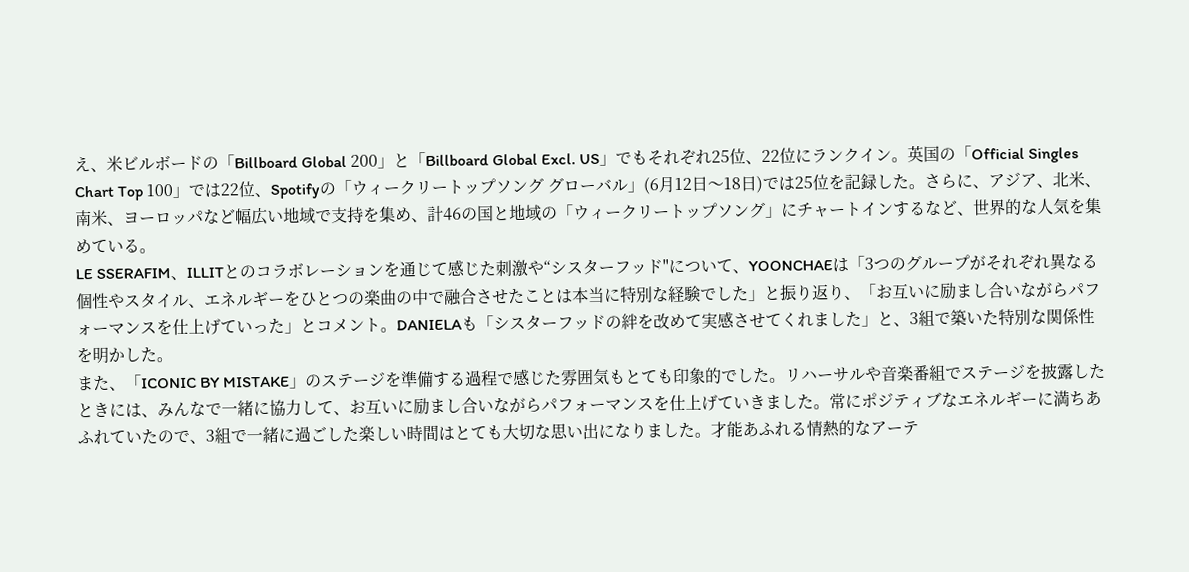え、米ビルボードの「Billboard Global 200」と「Billboard Global Excl. US」でもそれぞれ25位、22位にランクイン。英国の「Official Singles Chart Top 100」では22位、Spotifyの「ウィークリートップソング グローバル」(6月12日〜18日)では25位を記録した。さらに、アジア、北米、南米、ヨーロッパなど幅広い地域で支持を集め、計46の国と地域の「ウィークリートップソング」にチャートインするなど、世界的な人気を集めている。
LE SSERAFIM、ILLITとのコラボレーションを通じて感じた刺激や“シスターフッド"について、YOONCHAEは「3つのグループがそれぞれ異なる個性やスタイル、エネルギーをひとつの楽曲の中で融合させたことは本当に特別な経験でした」と振り返り、「お互いに励まし合いながらパフォーマンスを仕上げていった」とコメント。DANIELAも「シスターフッドの絆を改めて実感させてくれました」と、3組で築いた特別な関係性を明かした。
また、「ICONIC BY MISTAKE」のステージを準備する過程で感じた雰囲気もとても印象的でした。リハーサルや音楽番組でステージを披露したときには、みんなで一緒に協力して、お互いに励まし合いながらパフォーマンスを仕上げていきました。常にポジティブなエネルギーに満ちあふれていたので、3組で一緒に過ごした楽しい時間はとても大切な思い出になりました。才能あふれる情熱的なアーテ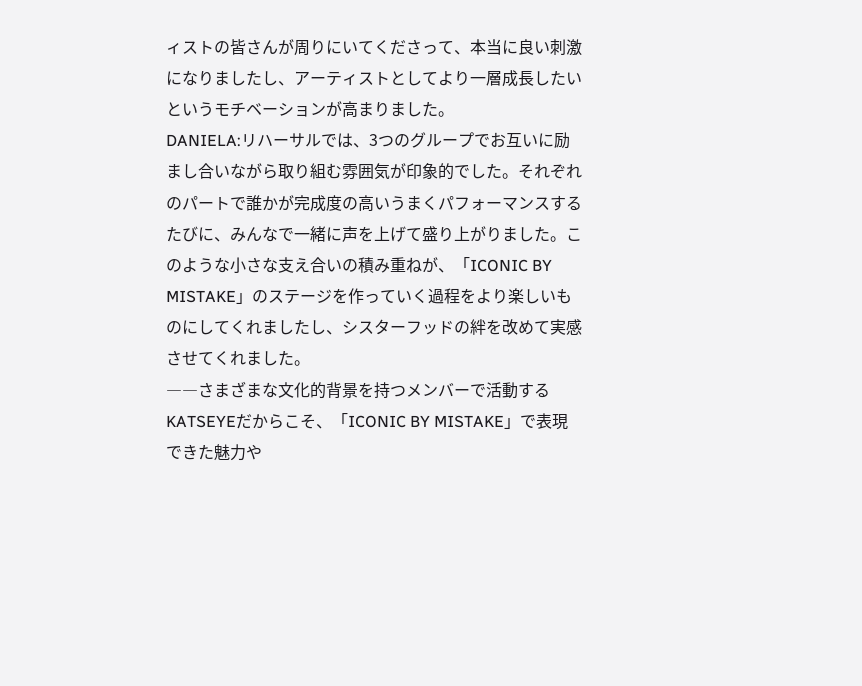ィストの皆さんが周りにいてくださって、本当に良い刺激になりましたし、アーティストとしてより一層成長したいというモチベーションが高まりました。
DANIELA:リハーサルでは、3つのグループでお互いに励まし合いながら取り組む雰囲気が印象的でした。それぞれのパートで誰かが完成度の高いうまくパフォーマンスするたびに、みんなで一緒に声を上げて盛り上がりました。このような小さな支え合いの積み重ねが、「ICONIC BY MISTAKE」のステージを作っていく過程をより楽しいものにしてくれましたし、シスターフッドの絆を改めて実感させてくれました。
――さまざまな文化的背景を持つメンバーで活動するKATSEYEだからこそ、「ICONIC BY MISTAKE」で表現できた魅力や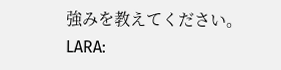強みを教えてください。
LARA: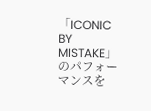「ICONIC BY MISTAKE」のパフォーマンスを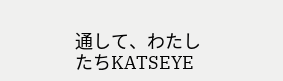通して、わたしたちKATSEYE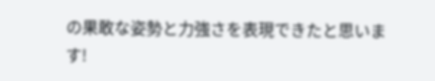の果敢な姿勢と力強さを表現できたと思います!